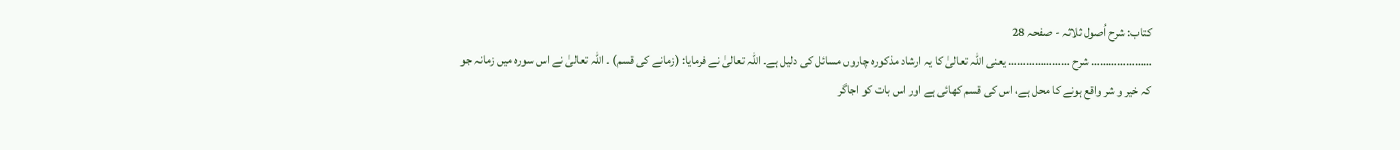کتاب: شرح اُصول ثلاثہ - صفحہ 28
………………… شرح ………………… یعنی اللہ تعالیٰ کا یہ ارشاد مذکورہ چاروں مسائل کی دلیل ہے۔ اللہ تعالیٰ نے فرمایا: (زمانے کی قسم) ۔ اللہ تعالیٰ نے اس سورہ میں زمانہ جو کہ خیر و شر واقع ہونے کا محل ہے، اس کی قسم کھائی ہے اور اس بات کو اجاگر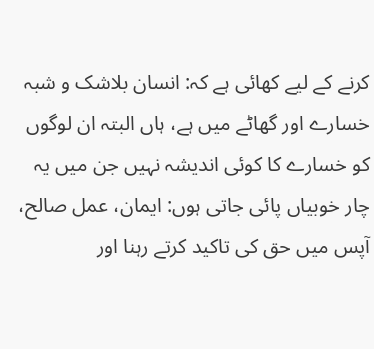کرنے کے لیے کھائی ہے کہ: انسان بلاشک و شبہ خسارے اور گھاٹے میں ہے، ہاں البتہ ان لوگوں کو خسارے کا کوئی اندیشہ نہیں جن میں یہ چار خوبیاں پائی جاتی ہوں: ایمان، عمل صالح، آپس میں حق کی تاکید کرتے رہنا اور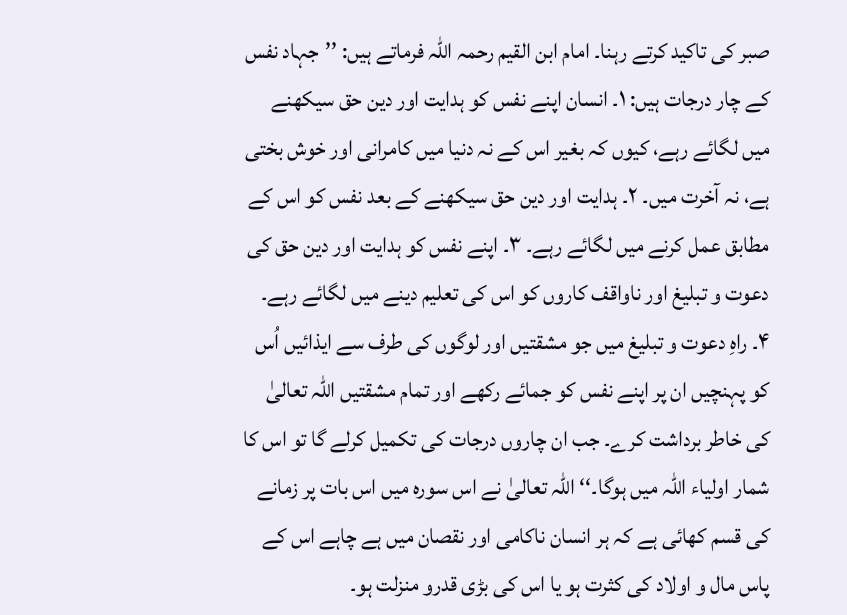صبر کی تاکید کرتے رہنا۔ امام ابن القیم رحمہ اللہ فرماتے ہیں: ’’جہاد نفس کے چار درجات ہیں: ۱۔ انسان اپنے نفس کو ہدایت اور دین حق سیکھنے میں لگائے رہے، کیوں کہ بغیر اس کے نہ دنیا میں کامرانی اور خوش بختی ہے، نہ آخرت میں۔ ۲۔ ہدایت اور دین حق سیکھنے کے بعد نفس کو اس کے مطابق عمل کرنے میں لگائے رہے۔ ۳۔ اپنے نفس کو ہدایت اور دین حق کی دعوت و تبلیغ اور ناواقف کاروں کو اس کی تعلیم دینے میں لگائے رہے۔ ۴۔ راہِ دعوت و تبلیغ میں جو مشقتیں اور لوگوں کی طرف سے ایذائیں اُس کو پہنچیں ان پر اپنے نفس کو جمائے رکھے اور تمام مشقتیں اللہ تعالیٰ کی خاطر برداشت کرے۔ جب ان چاروں درجات کی تکمیل کرلے گا تو اس کا شمار اولیاء اللہ میں ہوگا۔‘‘ اللہ تعالیٰ نے اس سورہ میں اس بات پر زمانے کی قسم کھائی ہے کہ ہر انسان ناکامی اور نقصان میں ہے چاہے اس کے پاس مال و اولاد کی کثرت ہو یا اس کی بڑی قدرو منزلت ہو۔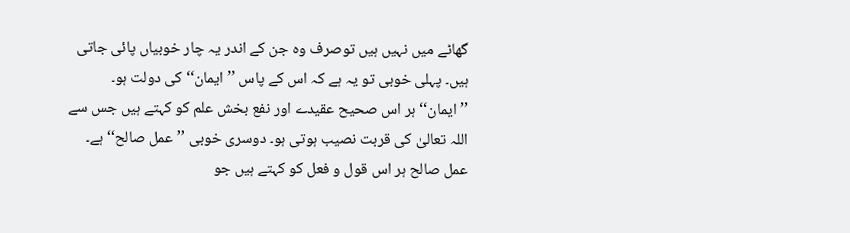گھاٹے میں نہیں ہیں توصرف وہ جن کے اندر یہ چار خوبیاں پائی جاتی ہیں۔ پہلی خوبی تو یہ ہے کہ اس کے پاس ’’ایمان‘‘ کی دولت ہو۔ ’’ایمان‘‘ ہر اس صحیح عقیدے اور نفع بخش علم کو کہتے ہیں جس سے اللہ تعالیٰ کی قربت نصیب ہوتی ہو۔ دوسری خوبی ’’عمل صالح‘‘ ہے۔ عمل صالح ہر اس قول و فعل کو کہتے ہیں جو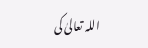اللہ تعالیٰ کی